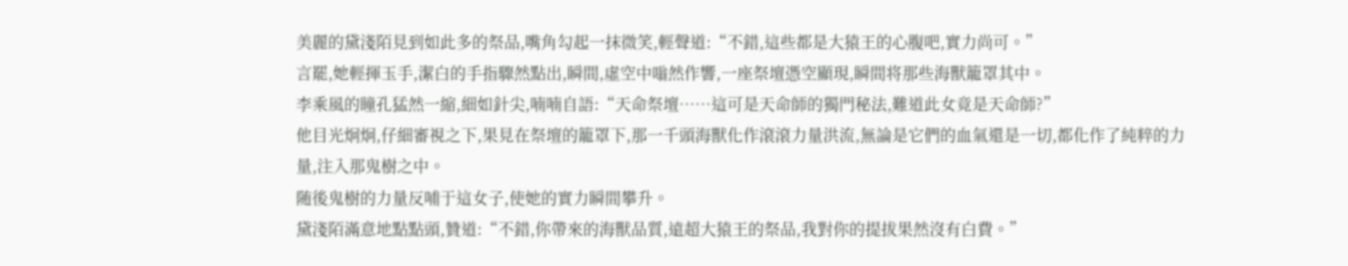美麗的黛淺陌見到如此多的祭品,嘴角勾起一抹微笑,輕聲道:“不錯,這些都是大猿王的心腹吧,實力尚可。”
言罷,她輕揮玉手,潔白的手指驟然點出,瞬間,虛空中嗡然作響,一座祭壇憑空顯現,瞬間将那些海獸籠罩其中。
李乘風的瞳孔猛然一縮,細如針尖,喃喃自語:“天命祭壇……這可是天命師的獨門秘法,難道此女竟是天命師?”
他目光炯炯,仔細審視之下,果見在祭壇的籠罩下,那一千頭海獸化作滾滾力量洪流,無論是它們的血氣還是一切,都化作了純粹的力量,注入那鬼樹之中。
随後鬼樹的力量反哺于這女子,使她的實力瞬間攀升。
黛淺陌滿意地點點頭,贊道:“不錯,你帶來的海獸品質,遠超大猿王的祭品,我對你的提拔果然沒有白費。”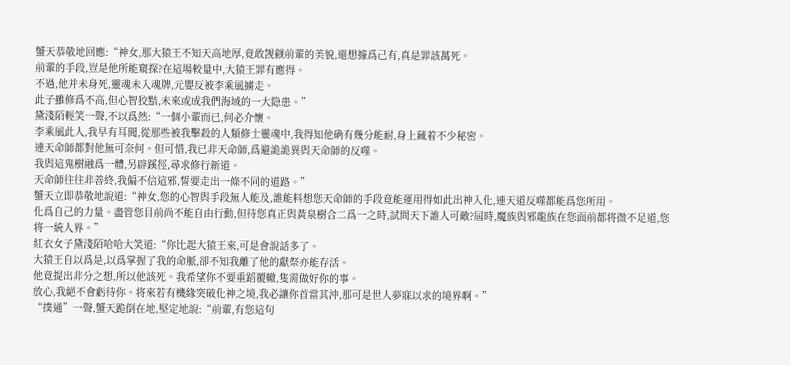蟹天恭敬地回應:“神女,那大猿王不知天高地厚,竟敢觊觎前輩的美貌,還想據爲己有,真是罪該萬死。
前輩的手段,豈是他所能窺探?在這場較量中,大猿王罪有應得。
不過,他并未身死,靈魂未入魂牌,元嬰反被李乘風擄走。
此子雖修爲不高,但心智狡黠,未來或成我們海域的一大隐患。”
黛淺陌輕笑一聲,不以爲然:“一個小輩而已,何必介懷。
李乘風此人,我早有耳聞,從那些被我擊殺的人類修士靈魂中,我得知他确有幾分能耐,身上藏着不少秘密。
連天命師都對他無可奈何。但可惜,我已非天命師,爲避詭詭異與天命師的反噬。
我與這鬼樹融爲一體,另辟蹊徑,尋求修行新道。
天命師往往非善終,我偏不信這邪,誓要走出一條不同的道路。”
蟹天立即恭敬地說道:“神女,您的心智與手段無人能及,誰能料想您天命師的手段竟能運用得如此出神入化,連天道反噬都能爲您所用。
化爲自己的力量。盡管您目前尚不能自由行動,但待您真正與黃泉樹合二爲一之時,試問天下誰人可敵?屆時,魔族與邪龍族在您面前都将微不足道,您将一統人界。”
紅衣女子黛淺陌哈哈大笑道:“你比起大猿王來,可是會說話多了。
大猿王自以爲是,以爲掌握了我的命脈,卻不知我離了他的獻祭亦能存活。
他竟提出非分之想,所以他該死。我希望你不要重蹈覆轍,隻需做好你的事。
放心,我絕不會虧待你。将來若有機緣突破化神之境,我必讓你首當其沖,那可是世人夢寐以求的境界啊。”
“撲通”一聲,蟹天跪倒在地,堅定地說:“前輩,有您這句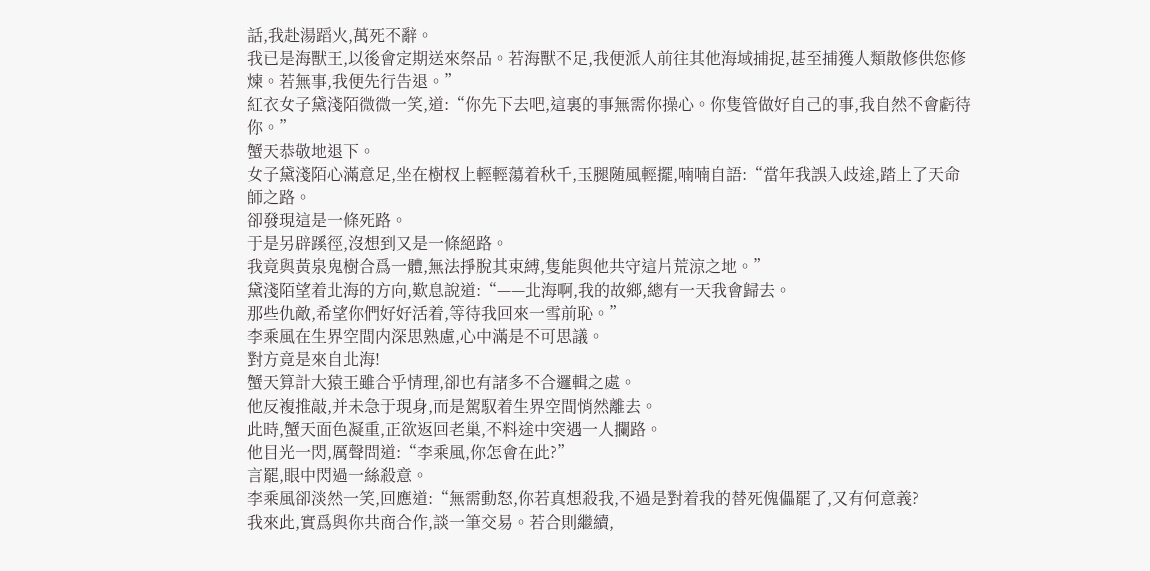話,我赴湯蹈火,萬死不辭。
我已是海獸王,以後會定期送來祭品。若海獸不足,我便派人前往其他海域捕捉,甚至捕獲人類散修供您修煉。若無事,我便先行告退。”
紅衣女子黛淺陌微微一笑,道:“你先下去吧,這裏的事無需你操心。你隻管做好自己的事,我自然不會虧待你。”
蟹天恭敬地退下。
女子黛淺陌心滿意足,坐在樹杈上輕輕蕩着秋千,玉腿随風輕擺,喃喃自語:“當年我誤入歧途,踏上了天命師之路。
卻發現這是一條死路。
于是另辟蹊徑,沒想到又是一條絕路。
我竟與黃泉鬼樹合爲一體,無法掙脫其束縛,隻能與他共守這片荒涼之地。”
黛淺陌望着北海的方向,歎息說道:“——北海啊,我的故鄉,總有一天我會歸去。
那些仇敵,希望你們好好活着,等待我回來一雪前恥。”
李乘風在生界空間内深思熟慮,心中滿是不可思議。
對方竟是來自北海!
蟹天算計大猿王雖合乎情理,卻也有諸多不合邏輯之處。
他反複推敲,并未急于現身,而是駕馭着生界空間悄然離去。
此時,蟹天面色凝重,正欲返回老巢,不料途中突遇一人攔路。
他目光一閃,厲聲問道:“李乘風,你怎會在此?”
言罷,眼中閃過一絲殺意。
李乘風卻淡然一笑,回應道:“無需動怒,你若真想殺我,不過是對着我的替死傀儡罷了,又有何意義?
我來此,實爲與你共商合作,談一筆交易。若合則繼續,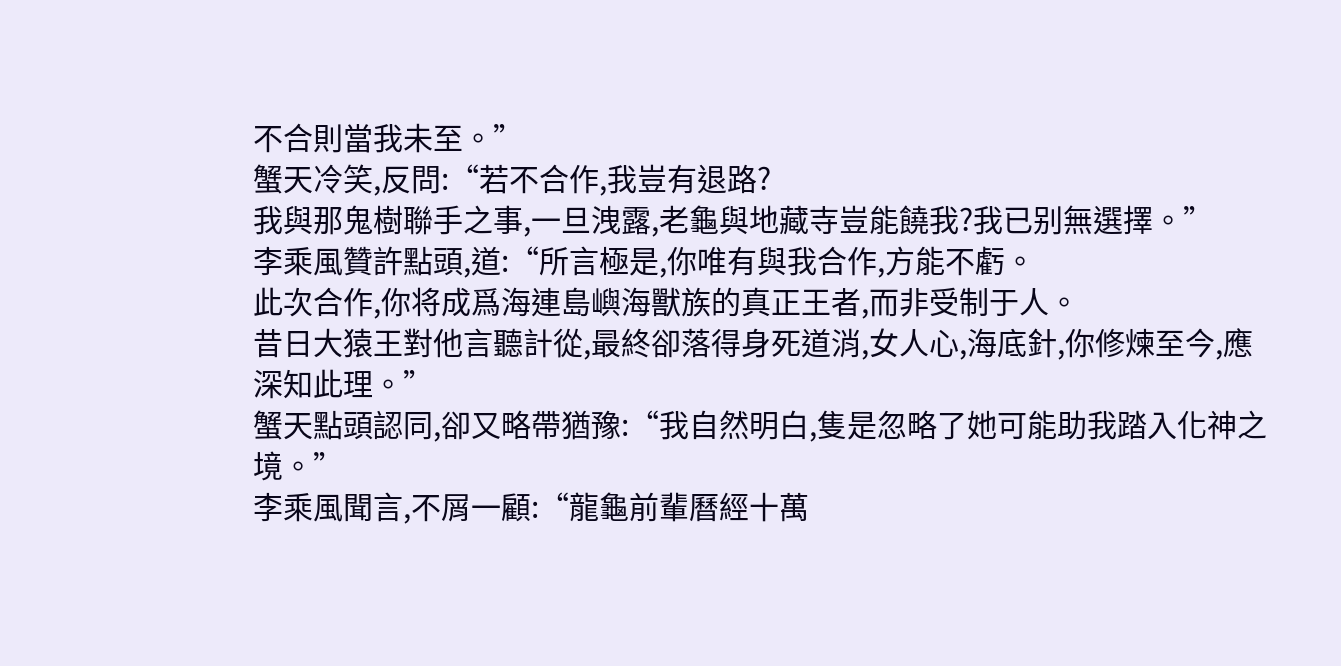不合則當我未至。”
蟹天冷笑,反問:“若不合作,我豈有退路?
我與那鬼樹聯手之事,一旦洩露,老龜與地藏寺豈能饒我?我已别無選擇。”
李乘風贊許點頭,道:“所言極是,你唯有與我合作,方能不虧。
此次合作,你将成爲海連島嶼海獸族的真正王者,而非受制于人。
昔日大猿王對他言聽計從,最終卻落得身死道消,女人心,海底針,你修煉至今,應深知此理。”
蟹天點頭認同,卻又略帶猶豫:“我自然明白,隻是忽略了她可能助我踏入化神之境。”
李乘風聞言,不屑一顧:“龍龜前輩曆經十萬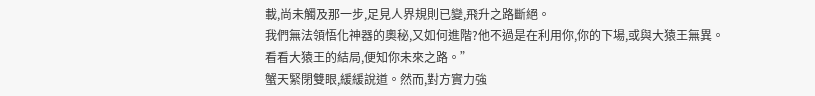載,尚未觸及那一步,足見人界規則已變,飛升之路斷絕。
我們無法領悟化神器的奧秘,又如何進階?他不過是在利用你,你的下場,或與大猿王無異。
看看大猿王的結局,便知你未來之路。”
蟹天緊閉雙眼,緩緩說道。然而,對方實力強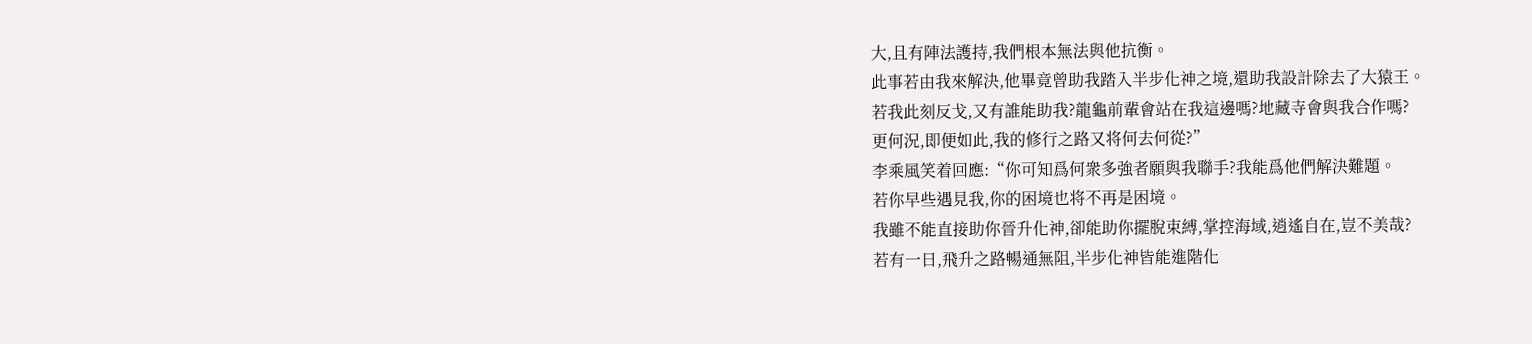大,且有陣法護持,我們根本無法與他抗衡。
此事若由我來解決,他畢竟曾助我踏入半步化神之境,還助我設計除去了大猿王。
若我此刻反戈,又有誰能助我?龍龜前輩會站在我這邊嗎?地藏寺會與我合作嗎?
更何況,即便如此,我的修行之路又将何去何從?”
李乘風笑着回應:“你可知爲何衆多強者願與我聯手?我能爲他們解決難題。
若你早些遇見我,你的困境也将不再是困境。
我雖不能直接助你晉升化神,卻能助你擺脫束縛,掌控海域,逍遙自在,豈不美哉?
若有一日,飛升之路暢通無阻,半步化神皆能進階化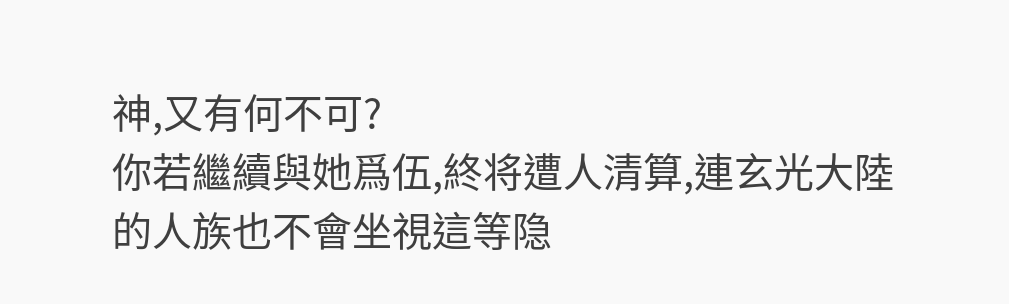神,又有何不可?
你若繼續與她爲伍,終将遭人清算,連玄光大陸的人族也不會坐視這等隐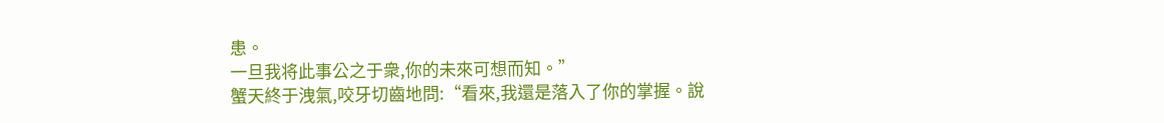患。
一旦我将此事公之于衆,你的未來可想而知。”
蟹天終于洩氣,咬牙切齒地問:“看來,我還是落入了你的掌握。說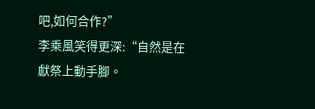吧,如何合作?”
李乘風笑得更深:“自然是在獻祭上動手腳。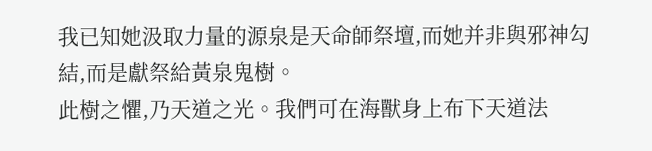我已知她汲取力量的源泉是天命師祭壇,而她并非與邪神勾結,而是獻祭給黃泉鬼樹。
此樹之懼,乃天道之光。我們可在海獸身上布下天道法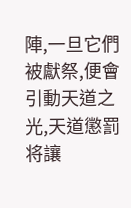陣,一旦它們被獻祭,便會引動天道之光,天道懲罰将讓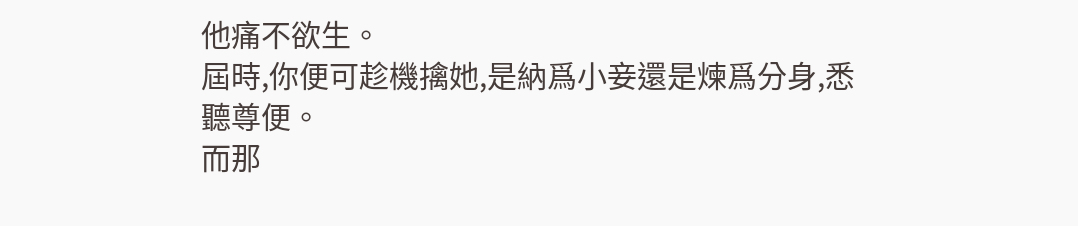他痛不欲生。
屆時,你便可趁機擒她,是納爲小妾還是煉爲分身,悉聽尊便。
而那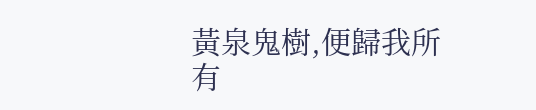黃泉鬼樹,便歸我所有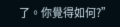了。你覺得如何?”